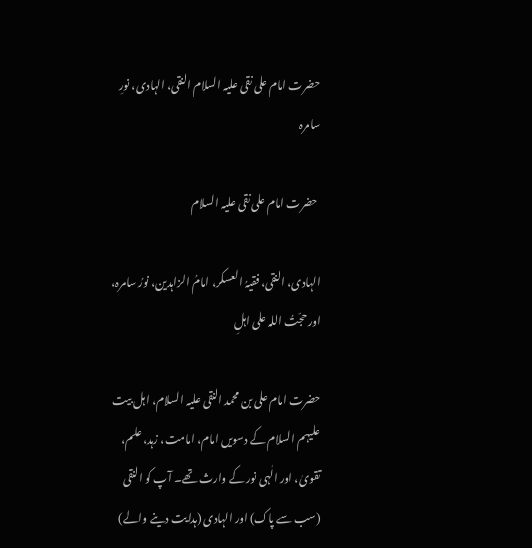حضرت امام علی نقی علیہ السلام النقی، الہادی، نورِ سامرہ

 حضرت امام علی نقی علیہ السلام

الہادی، النقی، فقیہُ العسکر، امامُ الزاہدین، نورُ سامرہ، اور حجّتُ اللہ علی اہلِ

حضرت امام علی بن محمد النقی علیہ السلام، اہل بیت علیہم السلام کے دسویں امام، امامت، زہد، علم، تقویٰ، اور الٰہی نور کے وارث تھے۔ آپ کو النقی (سب سے پاک) اور الہادی (ہدایت دینے والے)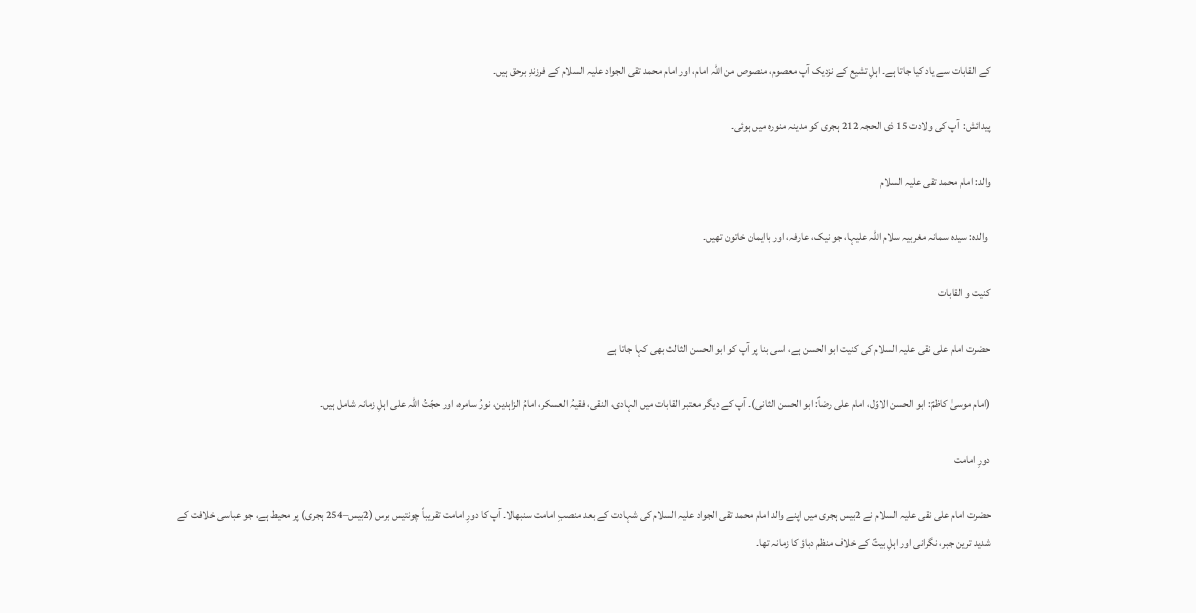کے القابات سے یاد کیا جاتا ہے۔ اہلِ تشیع کے نزدیک آپ معصوم، منصوص من اللہ امام، اور امام محمد تقی الجواد علیہ السلام کے فرزندِ برحق ہیں۔

پیدائش:  آپ کی ولادت 15 ذی الحجہ 212 ہجری کو مدینہ منورہ میں ہوئی۔

والد: امام محمد تقی علیہ السلام

 والدہ: سیدہ سمانہ مغربیہ سلام اللہ علیہا، جو نیک، عارفہ، اور باایمان خاتون تھیں۔

کنیت و القابات

حضرت امام علی نقی علیہ السلام کی کنیت ابو الحسن ہے، اسی بنا پر آپ کو ابو الحسن الثالث بھی کہا جاتا ہے

(امام موسیٰ کاظمؑ: ابو الحسن الاوّل، امام علی رضاؑ: ابو الحسن الثانی)۔ آپ کے دیگر معتبر القابات میں الہادی، النقی، فقیہُ العسکر، امامُ الزاہدین، نورُ سامرہ، اور حجّتُ اللہ علی اہلِ زمانہ شامل ہیں۔

دورِ امامت

حضرت امام علی نقی علیہ السلام نے 2بیس ہجری میں اپنے والد امام محمد تقی الجواد علیہ السلام کی شہادت کے بعد منصبِ امامت سنبھالا۔ آپ کا دورِ امامت تقریباً چونتیس برس (2بیس–254 ہجری) پر محیط ہے، جو عباسی خلافت کے شدید ترین جبر، نگرانی اور اہلِ بیتؑ کے خلاف منظم دباؤ کا زمانہ تھا۔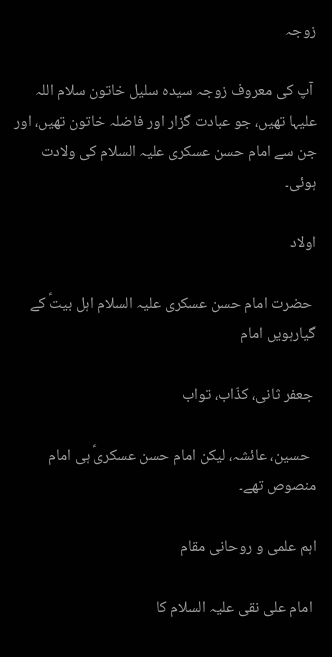زوجہ

 آپ کی معروف زوجہ سیدہ سلیل خاتون سلام اللہ علیہا تھیں، جو عبادت گزار اور فاضلہ خاتون تھیں، اور جن سے امام حسن عسکری علیہ السلام کی ولادت ہوئی۔

اولاد

 حضرت امام حسن عسکری علیہ السلام اہل بیتؑ کے گیارہویں امام

 جعفر ثانی، کذّاب، تواب

  حسین، عائشہ، لیکن امام حسن عسکریؑ ہی امام منصوص تھے۔

اہم علمی و روحانی مقام

 امام علی نقی علیہ السلام کا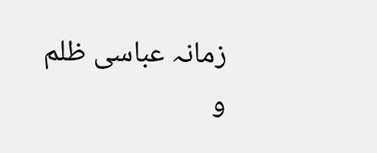زمانہ عباسی ظلم و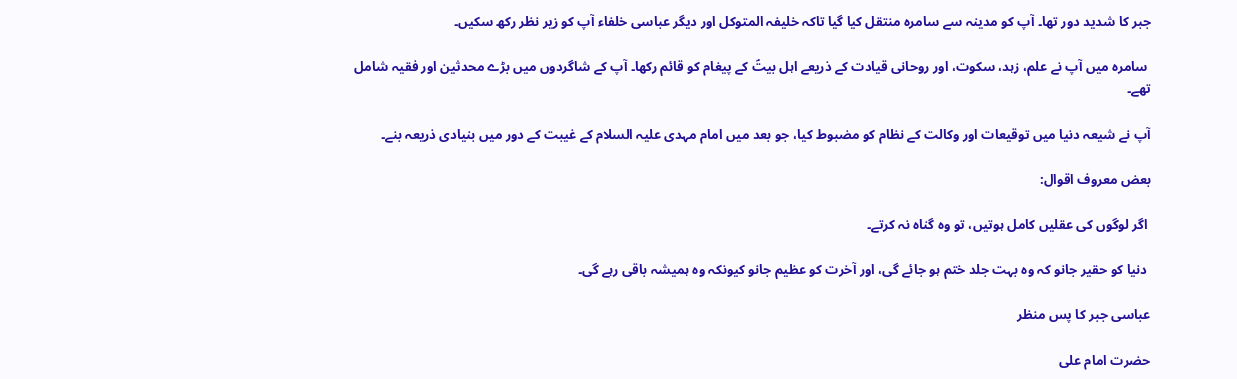جبر کا شدید دور تھا۔ آپ کو مدینہ سے سامرہ منتقل کیا گیا تاکہ خلیفہ المتوکل اور دیگر عباسی خلفاء آپ کو زیر نظر رکھ سکیں۔

 سامرہ میں آپ نے علم، زہد، سکوت، اور روحانی قیادت کے ذریعے اہل بیتؑ کے پیغام کو قائم رکھا۔ آپ کے شاگردوں میں بڑے محدثین اور فقیہ شامل تھے۔

آپ نے شیعہ دنیا میں توقیعات اور وکالت کے نظام کو مضبوط کیا، جو بعد میں امام مہدی علیہ السلام کے غیبت کے دور میں بنیادی ذریعہ بنے۔

بعض معروف اقوال:

 اگر لوگوں کی عقلیں کامل ہوتیں، تو وہ گناہ نہ کرتے۔

 دنیا کو حقیر جانو کہ وہ بہت جلد ختم ہو جائے گی، اور آخرت کو عظیم جانو کیونکہ وہ ہمیشہ باقی رہے گی۔

عباسی جبر کا پس منظر

حضرت امام علی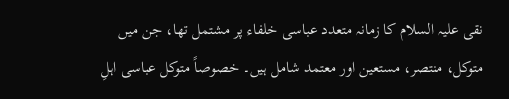نقی علیہ السلام کا زمانہ متعدد عباسی خلفاء پر مشتمل تھا، جن میں متوکل، منتصر، مستعین اور معتمد شامل ہیں۔ خصوصاً متوکل عباسی اہلِ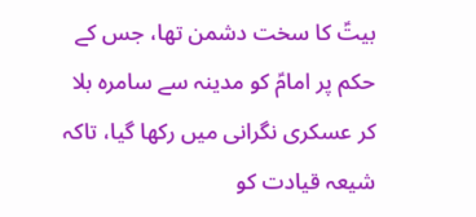بیتؑ کا سخت دشمن تھا، جس کے حکم پر امامؑ کو مدینہ سے سامرہ بلا کر عسکری نگرانی میں رکھا گیا، تاکہ شیعہ قیادت کو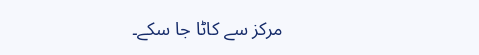مرکز سے کاٹا جا سکے۔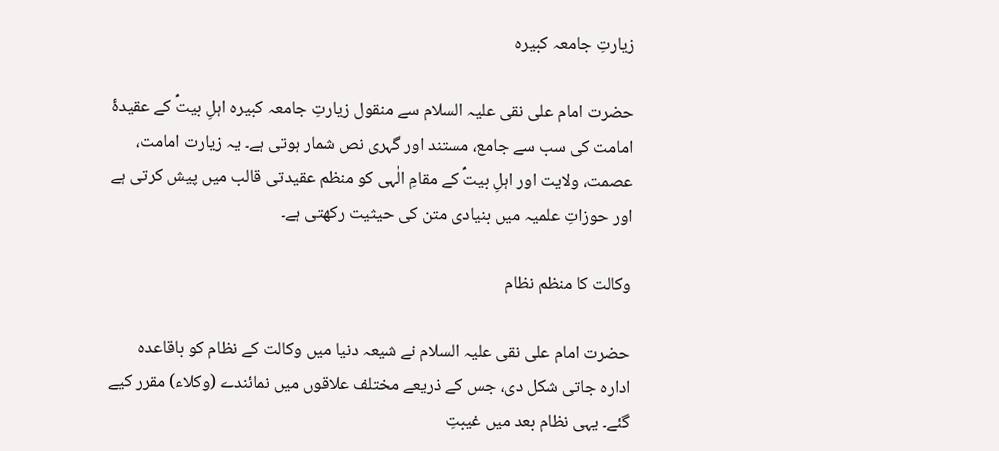زیارتِ جامعہ کبیرہ

حضرت امام علی نقی علیہ السلام سے منقول زیارتِ جامعہ کبیرہ اہلِ بیتؑ کے عقیدۂ امامت کی سب سے جامع، مستند اور گہری نص شمار ہوتی ہے۔ یہ زیارت امامت، عصمت، ولایت اور اہلِ بیتؑ کے مقامِ الٰہی کو منظم عقیدتی قالب میں پیش کرتی ہے اور حوزاتِ علمیہ میں بنیادی متن کی حیثیت رکھتی ہے۔

وکالت کا منظم نظام

حضرت امام علی نقی علیہ السلام نے شیعہ دنیا میں وکالت کے نظام کو باقاعدہ ادارہ جاتی شکل دی، جس کے ذریعے مختلف علاقوں میں نمائندے (وکلاء) مقرر کیے گئے۔ یہی نظام بعد میں غیبتِ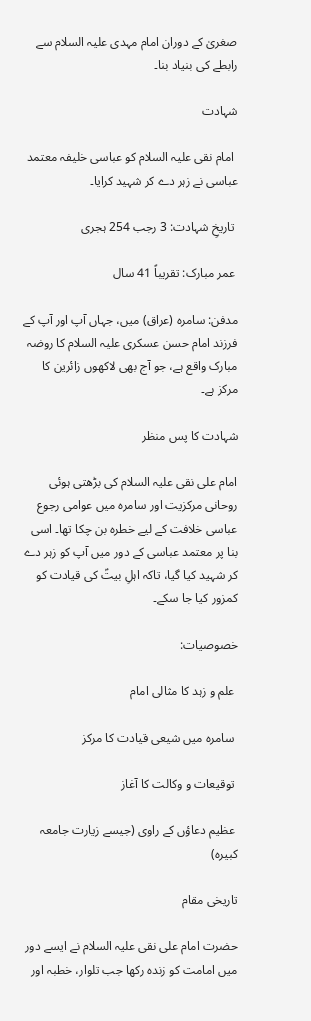صغریٰ کے دوران امام مہدی علیہ السلام سے رابطے کی بنیاد بنا۔

شہادت

 امام نقی علیہ السلام کو عباسی خلیفہ معتمد عباسی نے زہر دے کر شہید کرایا۔

 تاریخِ شہادت: 3 رجب 254 ہجری

 عمر مبارک: تقریباً 41 سال

مدفن: سامرہ (عراق) میں، جہاں آپ اور آپ کے فرزند امام حسن عسکری علیہ السلام کا روضہ مبارک واقع ہے، جو آج بھی لاکھوں زائرین کا مرکز ہے۔

شہادت کا پس منظر

امام علی نقی علیہ السلام کی بڑھتی ہوئی روحانی مرکزیت اور سامرہ میں عوامی رجوع عباسی خلافت کے لیے خطرہ بن چکا تھا۔ اسی بنا پر معتمد عباسی کے دور میں آپ کو زہر دے کر شہید کیا گیا، تاکہ اہلِ بیتؑ کی قیادت کو کمزور کیا جا سکے۔

خصوصیات:

 علم و زہد کا مثالی امام

 سامرہ میں شیعی قیادت کا مرکز

 توقیعات و وکالت کا آغاز

 عظیم دعاؤں کے راوی (جیسے زیارت جامعہ کبیرہ)

تاریخی مقام

حضرت امام علی نقی علیہ السلام نے ایسے دور میں امامت کو زندہ رکھا جب تلوار، خطبہ اور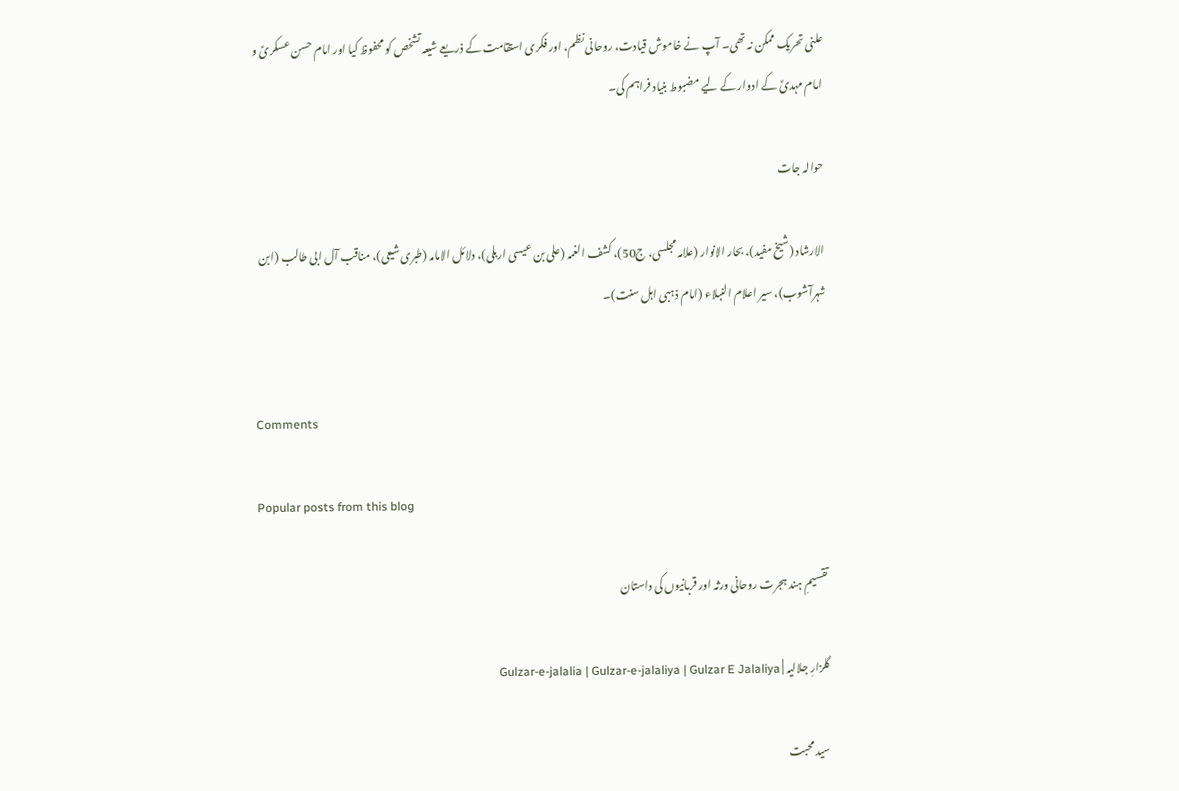علنی تحریک ممکن نہ تھی۔ آپ نے خاموش قیادت، روحانی نظم، اور فکری استقامت کے ذریعے شیعہ تشخص کو محفوظ کیا اور امام حسن عسکریؑ و امام مہدیؑ کے ادوار کے لیے مضبوط بنیاد فراہم کی۔

حوالہ جات

الارشاد (شیخ مفید)، بحار الانوار (علامہ مجلسی، ج50)، کشف الغمہ (علی بن عیسی اربلی)، دلائل الامامہ (طبری شیعی)، مناقب آل ابی طالب (ابن شہرآشوب)، سیر اعلام النبلاء (امام ذہبی اہل سنت)۔


Comments

Popular posts from this blog

تقسیمِ ہند ہجرت روحانی ورثہ اور قربانیوں کی داستان

گلزارِ جلالیہ | Gulzar-e-jalalia | Gulzar-e-jalaliya | Gulzar E Jalaliya

سید محبت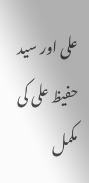علی اور سید حفیظ علی کی مکمل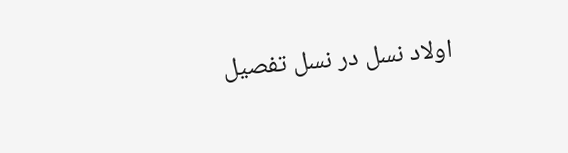اولاد نسل در نسل تفصیل